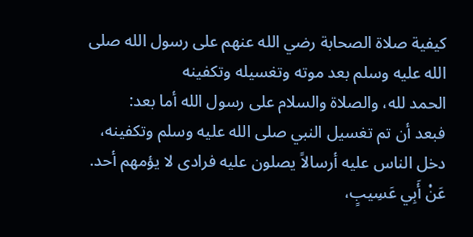كيفية صلاة الصحابة رضي الله عنهم على رسول الله صلى الله عليه وسلم بعد موته وتغسيله وتكفينه
الحمد لله، والصلاة والسلام على رسول الله أما بعد:
فبعد أن تم تغسيل النبي صلى الله عليه وسلم وتكفينه، دخل الناس عليه أرسالاً يصلون عليه فرادى لا يؤمهم أحد.
عَنْ أَبِي عَسِيبٍ،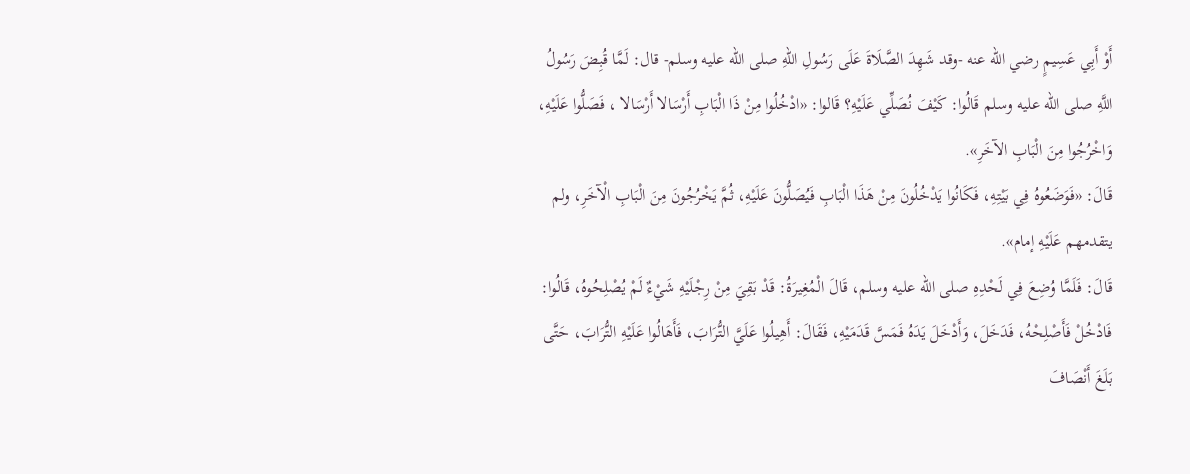أَوْ أَبِي عَسِيمٍ رضي الله عنه -وقد شَهِدَ الصَّلَاةَ عَلَى رَسُولِ اللهِ صلى الله عليه وسلم- قال: لَمَّا قُبِضَ رَسُولُ اللَّهِ صلى الله عليه وسلم قَالُوا: كَيْفَ نُصَلِّي عَلَيْهِ؟ قَالوا: «ادْخُلُوا مِنْ ذَا الْبَابِ أَرْسَالا أَرْسَالا ، فَصَلُّوا عَلَيْهِ، وَاخْرُجُوا مِنَ الْبَابِ الآخَرِ».
قَالَ: «فَوَضَعُوهُ فِي بَيْتِهِ، فَكَانُوا يَدْخُلُونَ مِنْ هَذَا الْبَابِ فَيُصَلُّونَ عَلَيْهِ، ثُمَّ يَخْرُجُونَ مِنَ الْبَابِ الْآخَرِ، ولم يتقدمهم عَلَيْهِ إمام».
قَالَ: فَلَمَّا وُضِعَ فِي لَحْدِهِ صلى الله عليه وسلم، قَالَ الْمُغِيرَةُ: قَدْ بَقِيَ مِنْ رِجْلَيْهِ شَيْءٌ لَمْ يُصْلِحُوهُ، قَالُوا: فَادْخُلْ فَأَصْلِحْهُ، فَدَخَلَ، وَأَدْخَلَ يَدَهُ فَمَسَّ قَدَمَيْهِ، فَقَالَ: أَهِيلُوا عَلَيَّ التُّرَابَ، فَأَهَالُوا عَلَيْهِ التُّرَابَ، حَتَّى بَلَغَ أَنْصَافَ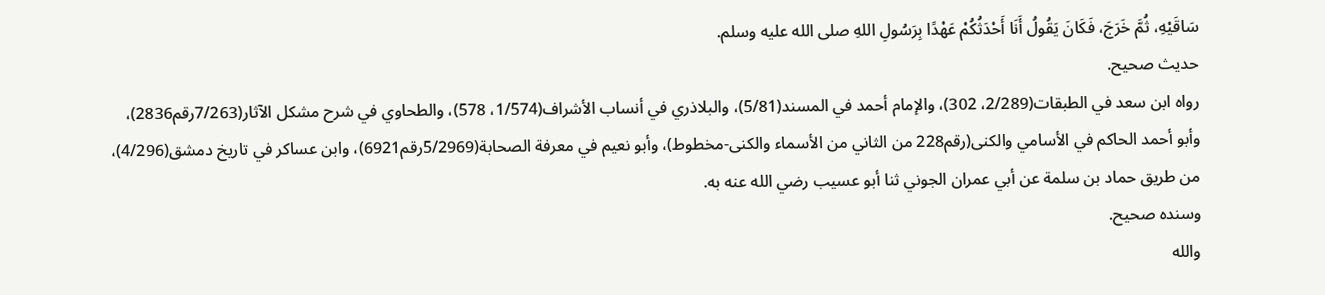سَاقَيْهِ، ثُمَّ خَرَجَ، فَكَانَ يَقُولُ أَنَا أَحْدَثُكُمْ عَهْدًا بِرَسُولِ اللهِ صلى الله عليه وسلم.
حديث صحيح.
رواه ابن سعد في الطبقات(2/289، 302)، والإمام أحمد في المسند(5/81)، والبلاذري في أنساب الأشراف(1/574، 578)، والطحاوي في شرح مشكل الآثار(7/263رقم2836)، وأبو أحمد الحاكم في الأسامي والكنى(رقم228 من الثاني من الأسماء والكنى-مخطوط)، وأبو نعيم في معرفة الصحابة(5/2969رقم6921)، وابن عساكر في تاريخ دمشق(4/296)، من طريق حماد بن سلمة عن أبي عمران الجوني ثنا أبو عسيب رضي الله عنه به.
وسنده صحيح.
والله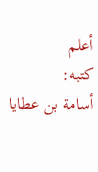أعلم
كتبه:
أسامة بن عطايا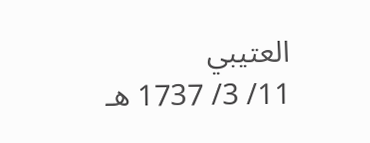العتيبي
11/ 3/ 1737 هـ